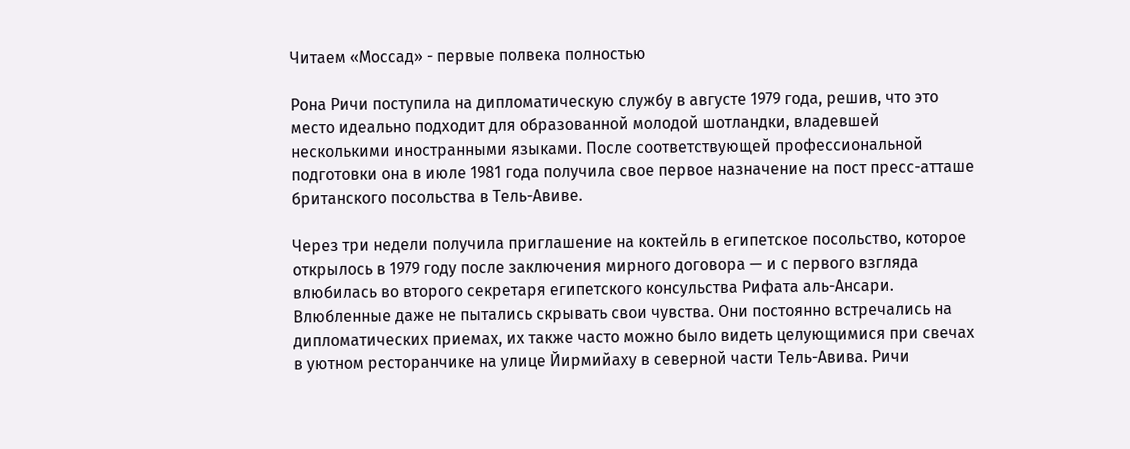Читаем «Моссад» - первые полвека полностью

Рона Ричи поступила на дипломатическую службу в августе 1979 года, решив, что это место идеально подходит для образованной молодой шотландки, владевшей несколькими иностранными языками. После соответствующей профессиональной подготовки она в июле 1981 года получила свое первое назначение на пост пресс-атташе британского посольства в Тель-Авиве.

Через три недели получила приглашение на коктейль в египетское посольство, которое открылось в 1979 году после заключения мирного договора — и с первого взгляда влюбилась во второго секретаря египетского консульства Рифата аль-Ансари. Влюбленные даже не пытались скрывать свои чувства. Они постоянно встречались на дипломатических приемах, их также часто можно было видеть целующимися при свечах в уютном ресторанчике на улице Йирмийаху в северной части Тель-Авива. Ричи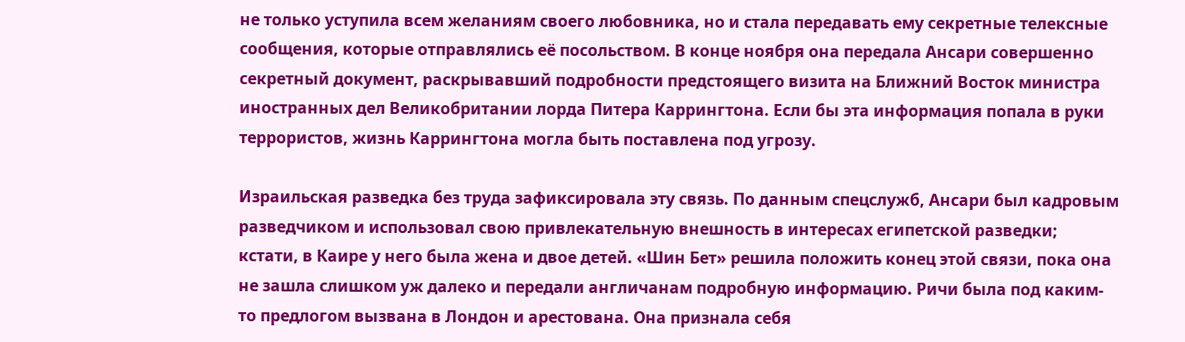не только уступила всем желаниям своего любовника, но и стала передавать ему секретные телексные сообщения, которые отправлялись её посольством. В конце ноября она передала Ансари совершенно секретный документ, раскрывавший подробности предстоящего визита на Ближний Восток министра иностранных дел Великобритании лорда Питера Каррингтона. Если бы эта информация попала в руки террористов, жизнь Каррингтона могла быть поставлена под угрозу.

Израильская разведка без труда зафиксировала эту связь. По данным спецслужб, Ансари был кадровым разведчиком и использовал свою привлекательную внешность в интересах египетской разведки; кстати, в Каире у него была жена и двое детей. «Шин Бет» решила положить конец этой связи, пока она не зашла слишком уж далеко и передали англичанам подробную информацию. Ричи была под каким-то предлогом вызвана в Лондон и арестована. Она признала себя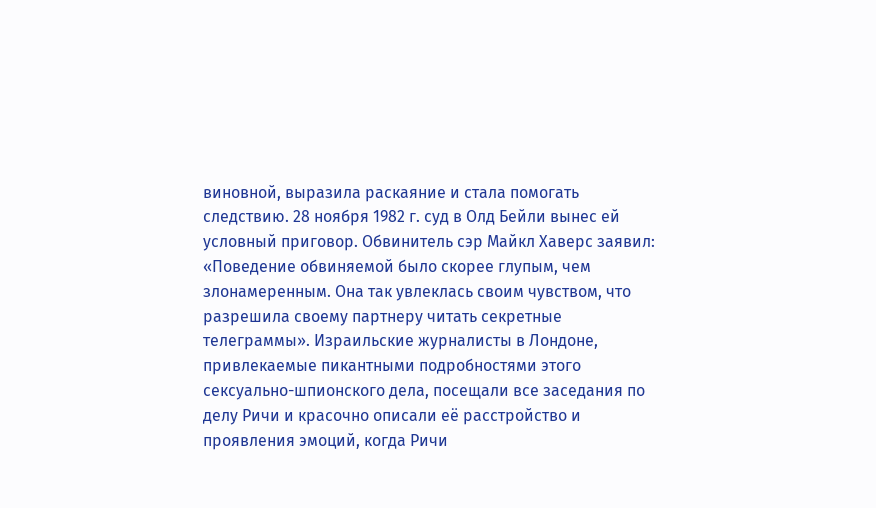виновной, выразила раскаяние и стала помогать следствию. 28 ноября 1982 г. суд в Олд Бейли вынес ей условный приговор. Обвинитель сэр Майкл Хаверс заявил: «Поведение обвиняемой было скорее глупым, чем злонамеренным. Она так увлеклась своим чувством, что разрешила своему партнеру читать секретные телеграммы». Израильские журналисты в Лондоне, привлекаемые пикантными подробностями этого сексуально-шпионского дела, посещали все заседания по делу Ричи и красочно описали её расстройство и проявления эмоций, когда Ричи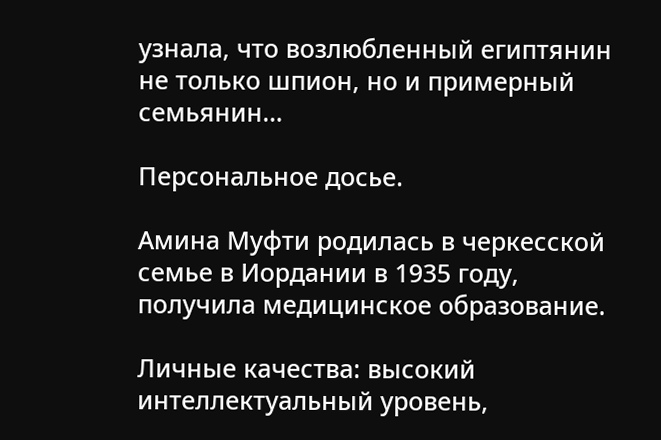узнала, что возлюбленный египтянин не только шпион, но и примерный семьянин…

Персональное досье.

Амина Муфти родилась в черкесской семье в Иордании в 1935 году, получила медицинское образование.

Личные качества: высокий интеллектуальный уровень,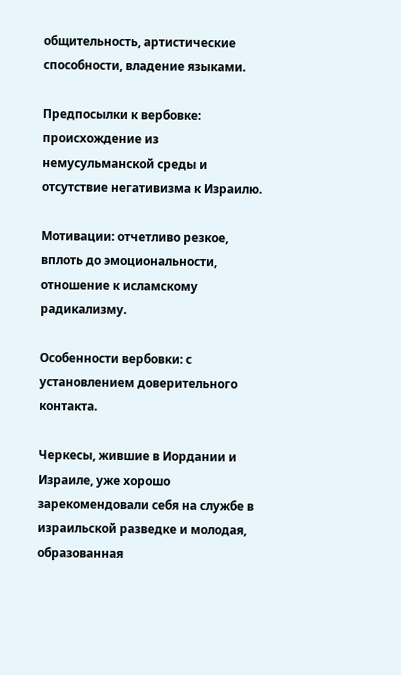общительность, артистические способности, владение языками.

Предпосылки к вербовке: происхождение из немусульманской среды и отсутствие негативизма к Израилю.

Мотивации: отчетливо резкое, вплоть до эмоциональности, отношение к исламскому радикализму.

Особенности вербовки: с установлением доверительного контакта.

Черкесы, жившие в Иордании и Израиле, уже хорошо зарекомендовали себя на службе в израильской разведке и молодая, образованная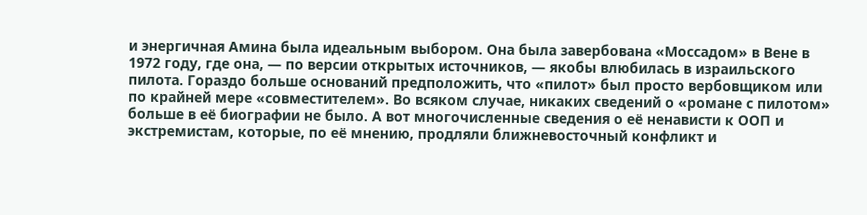и энергичная Амина была идеальным выбором. Она была завербована «Моссадом» в Вене в 1972 году, где она, — по версии открытых источников, — якобы влюбилась в израильского пилота. Гораздо больше оснований предположить, что «пилот» был просто вербовщиком или по крайней мере «совместителем». Во всяком случае, никаких сведений о «романе с пилотом» больше в её биографии не было. А вот многочисленные сведения о её ненависти к ООП и экстремистам, которые, по её мнению, продляли ближневосточный конфликт и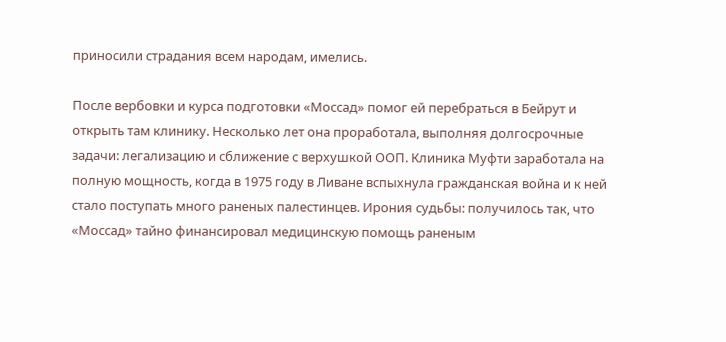приносили страдания всем народам, имелись.

После вербовки и курса подготовки «Моссад» помог ей перебраться в Бейрут и открыть там клинику. Несколько лет она проработала, выполняя долгосрочные задачи: легализацию и сближение с верхушкой ООП. Клиника Муфти заработала на полную мощность, когда в 1975 году в Ливане вспыхнула гражданская война и к ней стало поступать много раненых палестинцев. Ирония судьбы: получилось так, что «Моссад» тайно финансировал медицинскую помощь раненым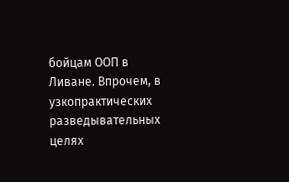бойцам ООП в Ливане. Впрочем, в узкопрактических разведывательных целях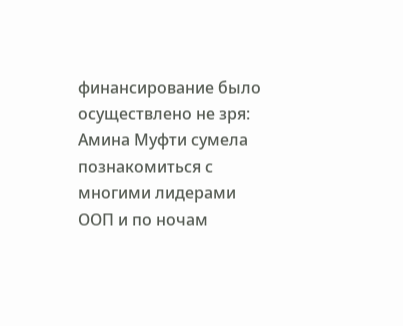финансирование было осуществлено не зря: Амина Муфти сумела познакомиться с многими лидерами ООП и по ночам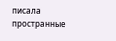писала пространные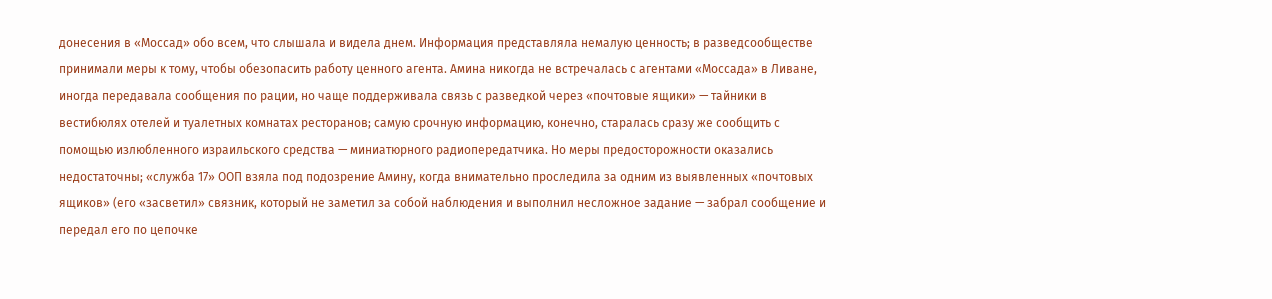донесения в «Моссад» обо всем, что слышала и видела днем. Информация представляла немалую ценность; в разведсообществе принимали меры к тому, чтобы обезопасить работу ценного агента. Амина никогда не встречалась с агентами «Моссада» в Ливане, иногда передавала сообщения по рации, но чаще поддерживала связь с разведкой через «почтовые ящики» — тайники в вестибюлях отелей и туалетных комнатах ресторанов; самую срочную информацию, конечно, старалась сразу же сообщить с помощью излюбленного израильского средства — миниатюрного радиопередатчика. Но меры предосторожности оказались недостаточны; «служба 17» ООП взяла под подозрение Амину, когда внимательно проследила за одним из выявленных «почтовых ящиков» (его «засветил» связник, который не заметил за собой наблюдения и выполнил несложное задание — забрал сообщение и передал его по цепочке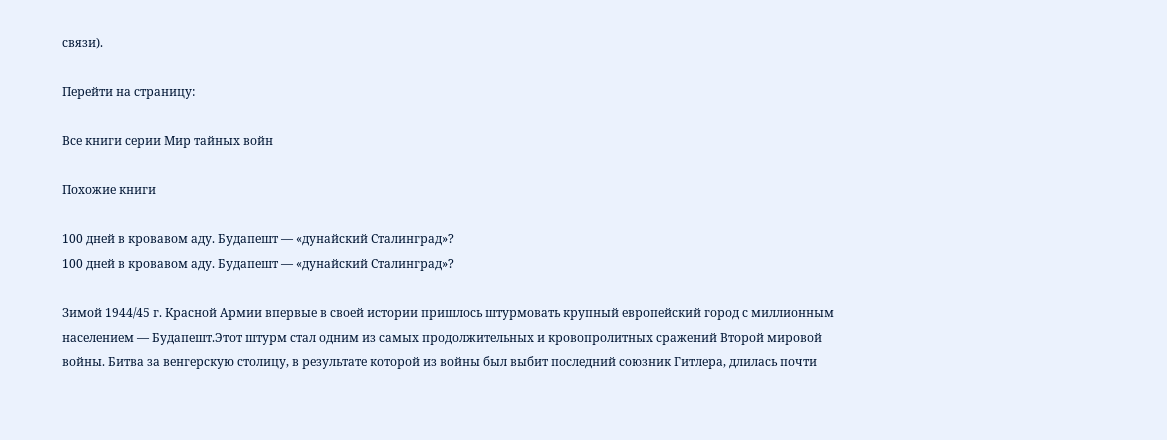связи).

Перейти на страницу:

Все книги серии Мир тайных войн

Похожие книги

100 дней в кровавом аду. Будапешт — «дунайский Сталинград»?
100 дней в кровавом аду. Будапешт — «дунайский Сталинград»?

Зимой 1944/45 г. Красной Армии впервые в своей истории пришлось штурмовать крупный европейский город с миллионным населением — Будапешт.Этот штурм стал одним из самых продолжительных и кровопролитных сражений Второй мировой войны. Битва за венгерскую столицу, в результате которой из войны был выбит последний союзник Гитлера, длилась почти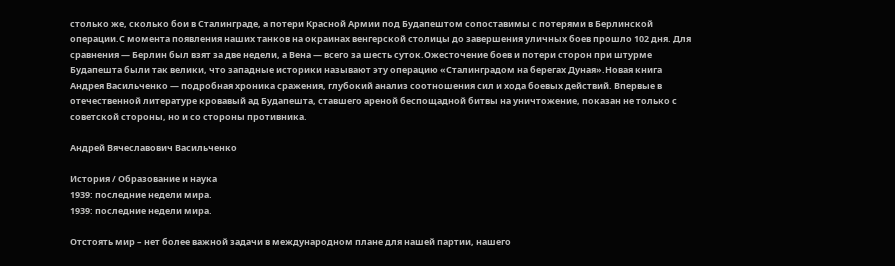столько же, сколько бои в Сталинграде, а потери Красной Армии под Будапештом сопоставимы с потерями в Берлинской операции.С момента появления наших танков на окраинах венгерской столицы до завершения уличных боев прошло 102 дня. Для сравнения — Берлин был взят за две недели, а Вена — всего за шесть суток.Ожесточение боев и потери сторон при штурме Будапешта были так велики, что западные историки называют эту операцию «Сталинградом на берегах Дуная».Новая книга Андрея Васильченко — подробная хроника сражения, глубокий анализ соотношения сил и хода боевых действий. Впервые в отечественной литературе кровавый ад Будапешта, ставшего ареной беспощадной битвы на уничтожение, показан не только с советской стороны, но и со стороны противника.

Андрей Вячеславович Васильченко

История / Образование и наука
1939: последние недели мира.
1939: последние недели мира.

Отстоять мир – нет более важной задачи в международном плане для нашей партии, нашего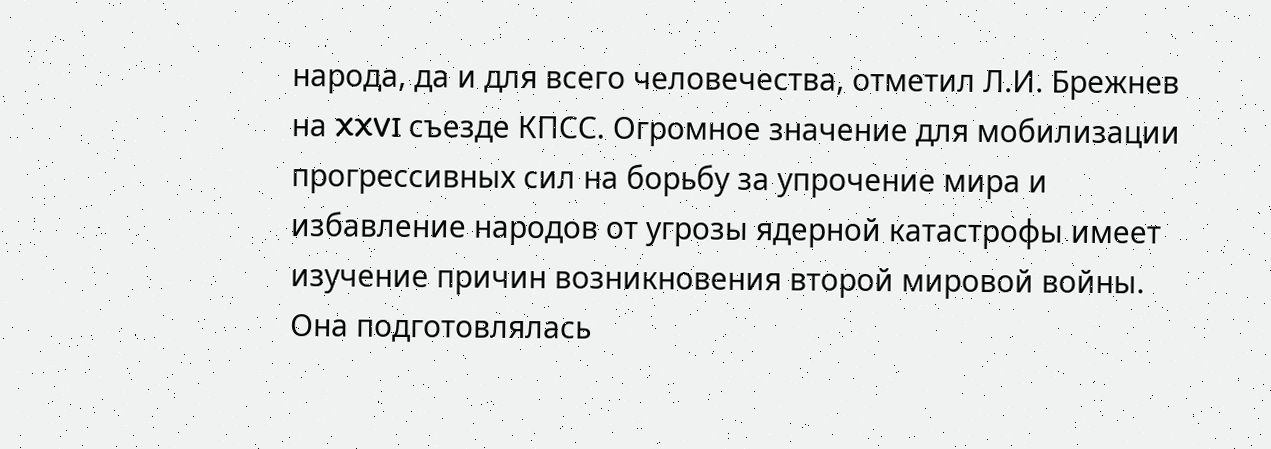народа, да и для всего человечества, отметил Л.И. Брежнев на XXVI съезде КПСС. Огромное значение для мобилизации прогрессивных сил на борьбу за упрочение мира и избавление народов от угрозы ядерной катастрофы имеет изучение причин возникновения второй мировой войны. Она подготовлялась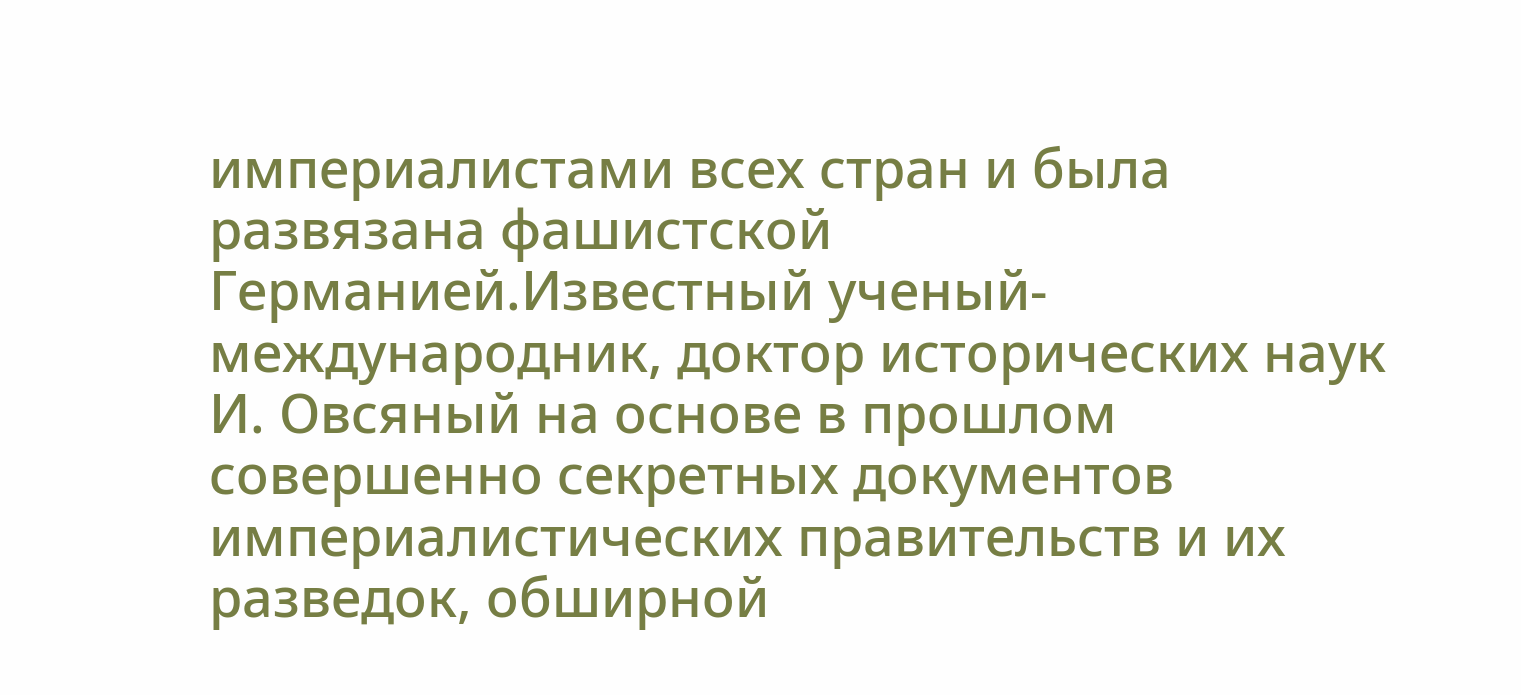империалистами всех стран и была развязана фашистской Германией.Известный ученый-международник, доктор исторических наук И. Овсяный на основе в прошлом совершенно секретных документов империалистических правительств и их разведок, обширной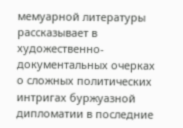мемуарной литературы рассказывает в художественно-документальных очерках о сложных политических интригах буржуазной дипломатии в последние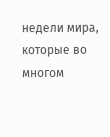недели мира, которые во многом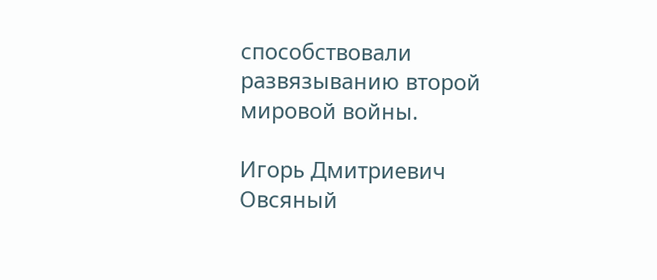способствовали развязыванию второй мировой войны.

Игорь Дмитриевич Овсяный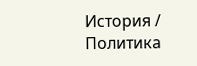История / Политика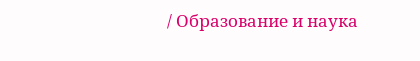/ Образование и наука